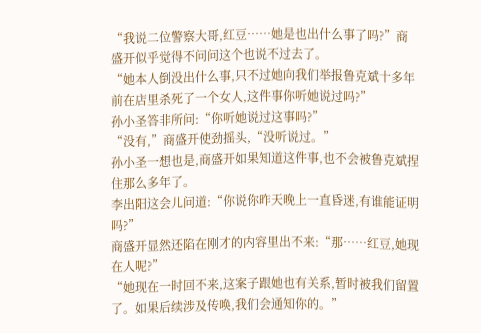“我说二位警察大哥,红豆……她是也出什么事了吗?”商盛开似乎觉得不问问这个也说不过去了。
“她本人倒没出什么事,只不过她向我们举报鲁克斌十多年前在店里杀死了一个女人,这件事你听她说过吗?”
孙小圣答非所问:“你听她说过这事吗?”
“没有,”商盛开使劲摇头,“没听说过。”
孙小圣一想也是,商盛开如果知道这件事,也不会被鲁克斌捏住那么多年了。
李出阳这会儿问道:“你说你昨天晚上一直昏迷,有谁能证明吗?”
商盛开显然还陷在刚才的内容里出不来:“那……红豆,她现在人呢?”
“她现在一时回不来,这案子跟她也有关系,暂时被我们留置了。如果后续涉及传唤,我们会通知你的。”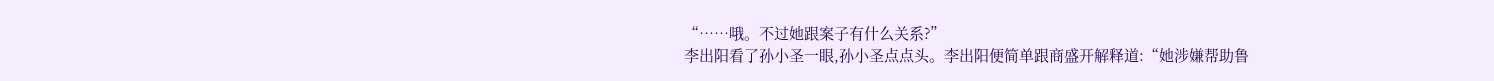“……哦。不过她跟案子有什么关系?”
李出阳看了孙小圣一眼,孙小圣点点头。李出阳便简单跟商盛开解释道:“她涉嫌帮助鲁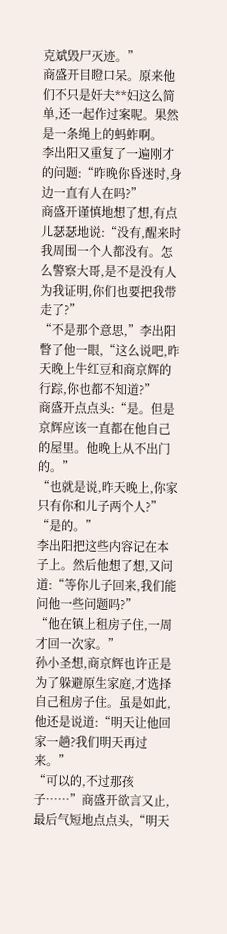克斌毁尸灭迹。”
商盛开目瞪口呆。原来他们不只是奸夫**妇这么简单,还一起作过案呢。果然是一条绳上的蚂蚱啊。
李出阳又重复了一遍刚才的问题:“昨晚你昏迷时,身边一直有人在吗?”
商盛开谨慎地想了想,有点儿瑟瑟地说:“没有,醒来时我周围一个人都没有。怎么警察大哥,是不是没有人为我证明,你们也要把我带走了?”
“不是那个意思,”李出阳瞥了他一眼,“这么说吧,昨天晚上牛红豆和商京辉的行踪,你也都不知道?”
商盛开点点头:“是。但是京辉应该一直都在他自己的屋里。他晚上从不出门的。”
“也就是说,昨天晚上,你家只有你和儿子两个人?”
“是的。”
李出阳把这些内容记在本子上。然后他想了想,又问道:“等你儿子回来,我们能问他一些问题吗?”
“他在镇上租房子住,一周才回一次家。”
孙小圣想,商京辉也许正是为了躲避原生家庭,才选择自己租房子住。虽是如此,他还是说道:“明天让他回家一趟?我们明天再过来。”
“可以的,不过那孩子……”商盛开欲言又止,最后气短地点点头,“明天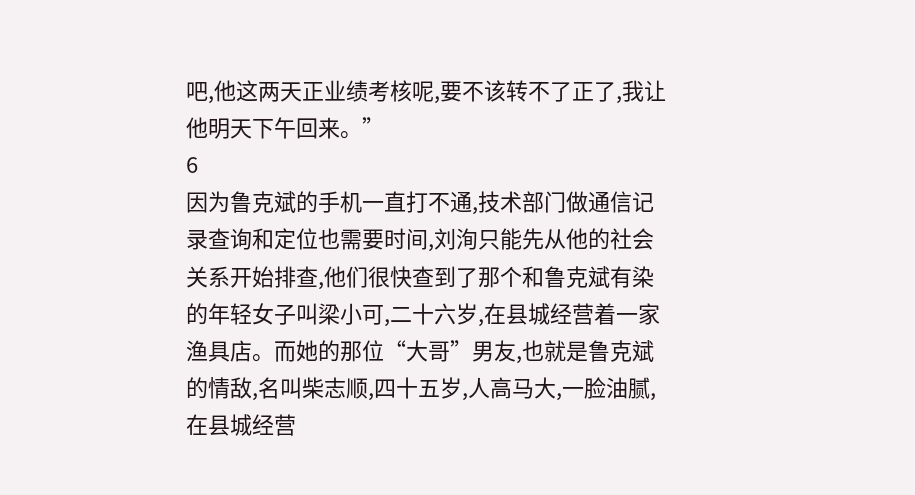吧,他这两天正业绩考核呢,要不该转不了正了,我让他明天下午回来。”
6
因为鲁克斌的手机一直打不通,技术部门做通信记录查询和定位也需要时间,刘洵只能先从他的社会关系开始排查,他们很快查到了那个和鲁克斌有染的年轻女子叫梁小可,二十六岁,在县城经营着一家渔具店。而她的那位“大哥”男友,也就是鲁克斌的情敌,名叫柴志顺,四十五岁,人高马大,一脸油腻,在县城经营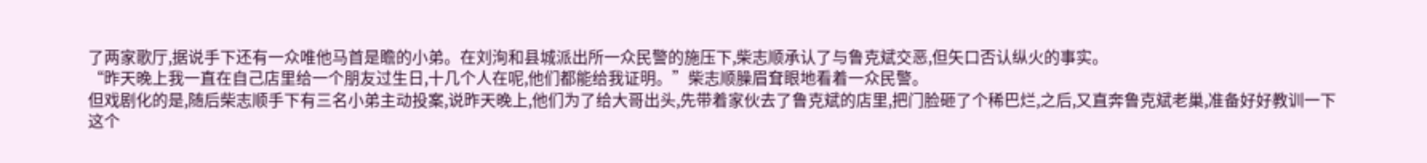了两家歌厅,据说手下还有一众唯他马首是瞻的小弟。在刘洵和县城派出所一众民警的施压下,柴志顺承认了与鲁克斌交恶,但矢口否认纵火的事实。
“昨天晚上我一直在自己店里给一个朋友过生日,十几个人在呢,他们都能给我证明。”柴志顺臊眉耷眼地看着一众民警。
但戏剧化的是,随后柴志顺手下有三名小弟主动投案,说昨天晚上,他们为了给大哥出头,先带着家伙去了鲁克斌的店里,把门脸砸了个稀巴烂,之后,又直奔鲁克斌老巢,准备好好教训一下这个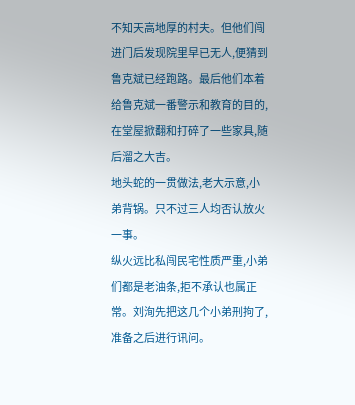不知天高地厚的村夫。但他们闯进门后发现院里早已无人,便猜到鲁克斌已经跑路。最后他们本着给鲁克斌一番警示和教育的目的,在堂屋掀翻和打碎了一些家具,随后溜之大吉。
地头蛇的一贯做法,老大示意,小弟背锅。只不过三人均否认放火一事。
纵火远比私闯民宅性质严重,小弟们都是老油条,拒不承认也属正常。刘洵先把这几个小弟刑拘了,准备之后进行讯问。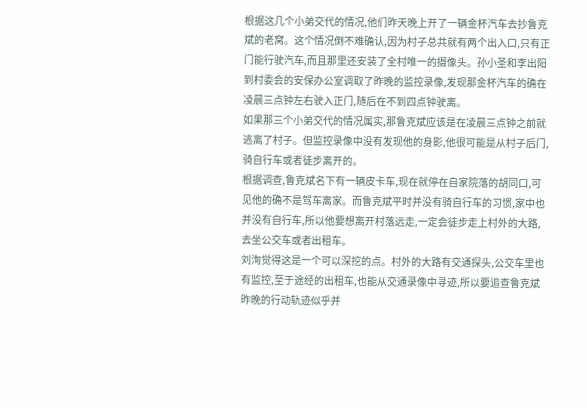根据这几个小弟交代的情况,他们昨天晚上开了一辆金杯汽车去抄鲁克斌的老窝。这个情况倒不难确认,因为村子总共就有两个出入口,只有正门能行驶汽车,而且那里还安装了全村唯一的摄像头。孙小圣和李出阳到村委会的安保办公室调取了昨晚的监控录像,发现那金杯汽车的确在凌晨三点钟左右驶入正门,随后在不到四点钟驶离。
如果那三个小弟交代的情况属实,那鲁克斌应该是在凌晨三点钟之前就逃离了村子。但监控录像中没有发现他的身影,他很可能是从村子后门,骑自行车或者徒步离开的。
根据调查,鲁克斌名下有一辆皮卡车,现在就停在自家院落的胡同口,可见他的确不是驾车离家。而鲁克斌平时并没有骑自行车的习惯,家中也并没有自行车,所以他要想离开村落远走,一定会徒步走上村外的大路,去坐公交车或者出租车。
刘洵觉得这是一个可以深挖的点。村外的大路有交通探头,公交车里也有监控,至于途经的出租车,也能从交通录像中寻迹,所以要追查鲁克斌昨晚的行动轨迹似乎并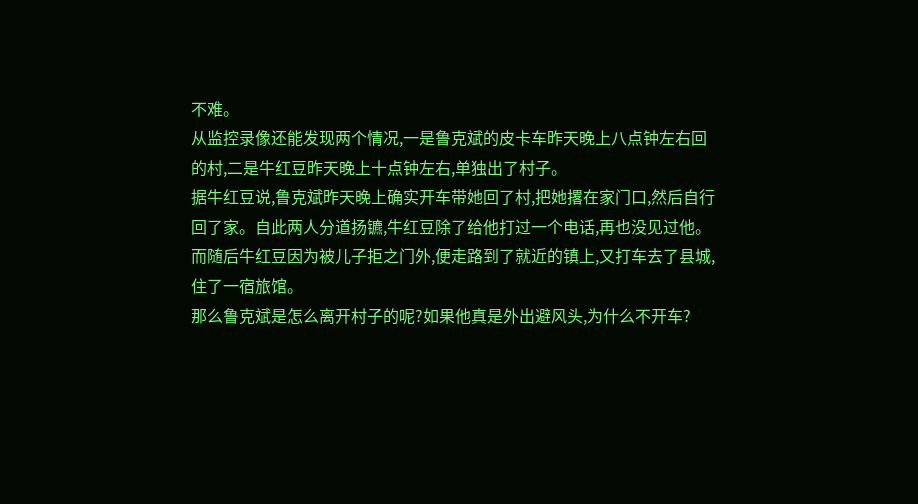不难。
从监控录像还能发现两个情况,一是鲁克斌的皮卡车昨天晚上八点钟左右回的村,二是牛红豆昨天晚上十点钟左右,单独出了村子。
据牛红豆说,鲁克斌昨天晚上确实开车带她回了村,把她撂在家门口,然后自行回了家。自此两人分道扬镳,牛红豆除了给他打过一个电话,再也没见过他。而随后牛红豆因为被儿子拒之门外,便走路到了就近的镇上,又打车去了县城,住了一宿旅馆。
那么鲁克斌是怎么离开村子的呢?如果他真是外出避风头,为什么不开车?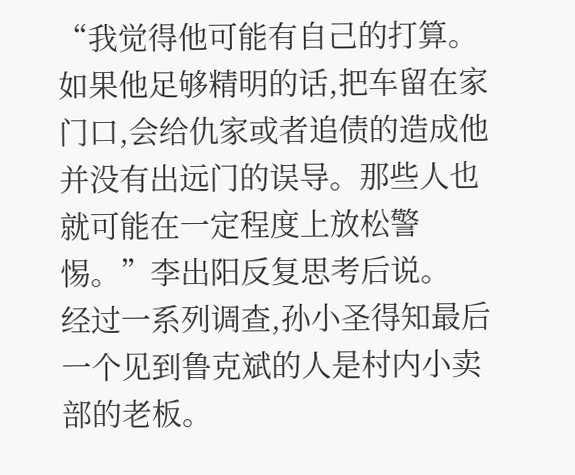“我觉得他可能有自己的打算。如果他足够精明的话,把车留在家门口,会给仇家或者追债的造成他并没有出远门的误导。那些人也就可能在一定程度上放松警惕。”李出阳反复思考后说。
经过一系列调查,孙小圣得知最后一个见到鲁克斌的人是村内小卖部的老板。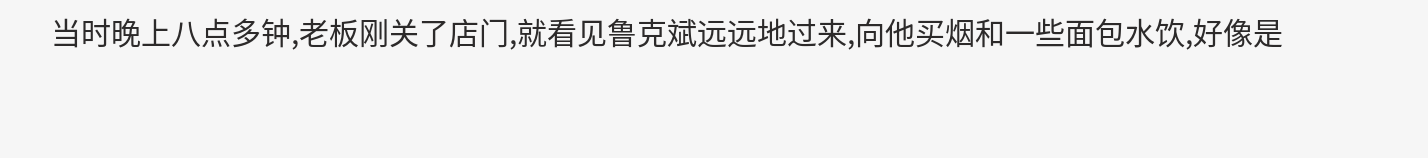当时晚上八点多钟,老板刚关了店门,就看见鲁克斌远远地过来,向他买烟和一些面包水饮,好像是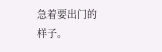急着要出门的样子。